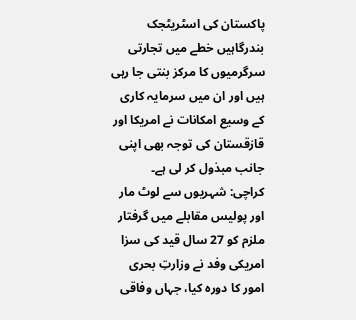پاکستان کی اسٹریٹجک بندرگاہیں خطے میں تجارتی سرگرمیوں کا مرکز بنتی جا رہی ہیں اور ان میں سرمایہ کاری کے وسیع امکانات نے امریکا اور قازقستان کی توجہ بھی اپنی جانب مبذول کر لی ہے۔
کراچی: شہریوں سے لوٹ مار اور پولیس مقابلے میں گرفتار ملزم کو 27 سال قید کی سزا
امریکی وفد نے وزارتِ بحری امور کا دورہ کیا، جہاں وفاقی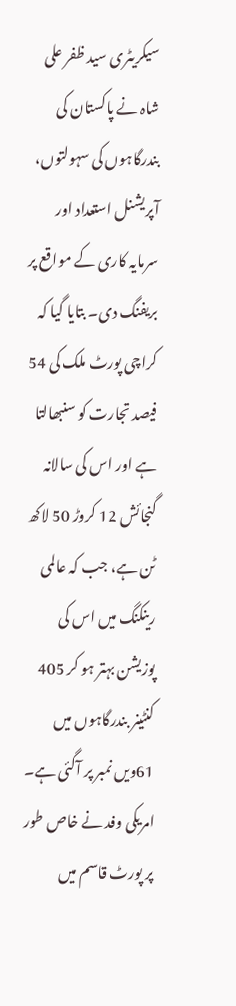سیکریٹری سید ظفر علی شاہ نے پاکستان کی بندرگاہوں کی سہولتوں، آپریشنل استعداد اور سرمایہ کاری کے مواقع پر بریفنگ دی۔ بتایا گیا کہ کراچی پورٹ ملک کی 54 فیصد تجارت کو سنبھالتا ہے اور اس کی سالانہ گنجائش 12 کروڑ 50 لاکھ ٹن ہے، جب کہ عالمی رینکنگ میں اس کی پوزیشن بہتر ہو کر 405 کنٹینر بندرگاہوں میں 61ویں نمبر پر آگئی ہے۔
امریکی وفد نے خاص طور پر پورٹ قاسم میں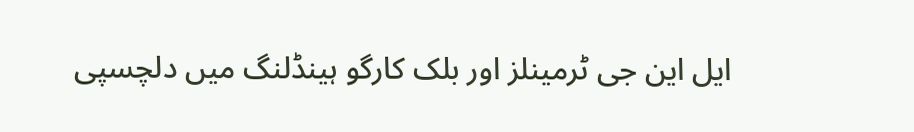ایل این جی ٹرمینلز اور بلک کارگو ہینڈلنگ میں دلچسپی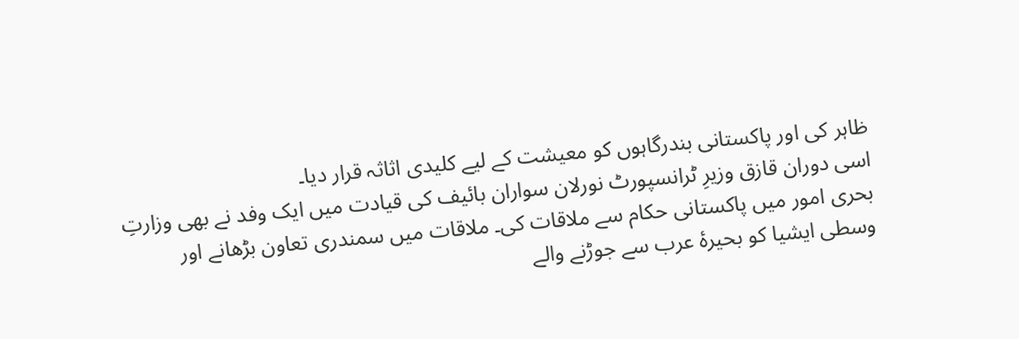ظاہر کی اور پاکستانی بندرگاہوں کو معیشت کے لیے کلیدی اثاثہ قرار دیا۔
اسی دوران قازق وزیرِ ٹرانسپورٹ نورلان سواران بائیف کی قیادت میں ایک وفد نے بھی وزارتِ بحری امور میں پاکستانی حکام سے ملاقات کی۔ ملاقات میں سمندری تعاون بڑھانے اور وسطی ایشیا کو بحیرۂ عرب سے جوڑنے والے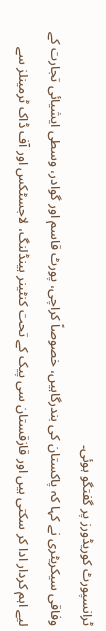ٹرانسپورٹ کوریڈورز پر گفتگو ہوئی۔
وفاقی سیکریٹری نے کہا کہ پاکستان کی بندرگاہیں، خصوصاً کراچی، پورٹ قاسم اور گوادر، وسطی ایشیائی تجارت کے لیے اہم کردار ادا کر سکتی ہیں اور قازقستان سی پیک کے تحت کنٹینر ہینڈلنگ، لاجسٹکس اور آف ڈاک ٹرمینلز سے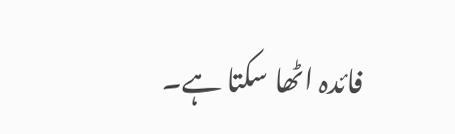فائدہ اٹھا سکتا ہے۔